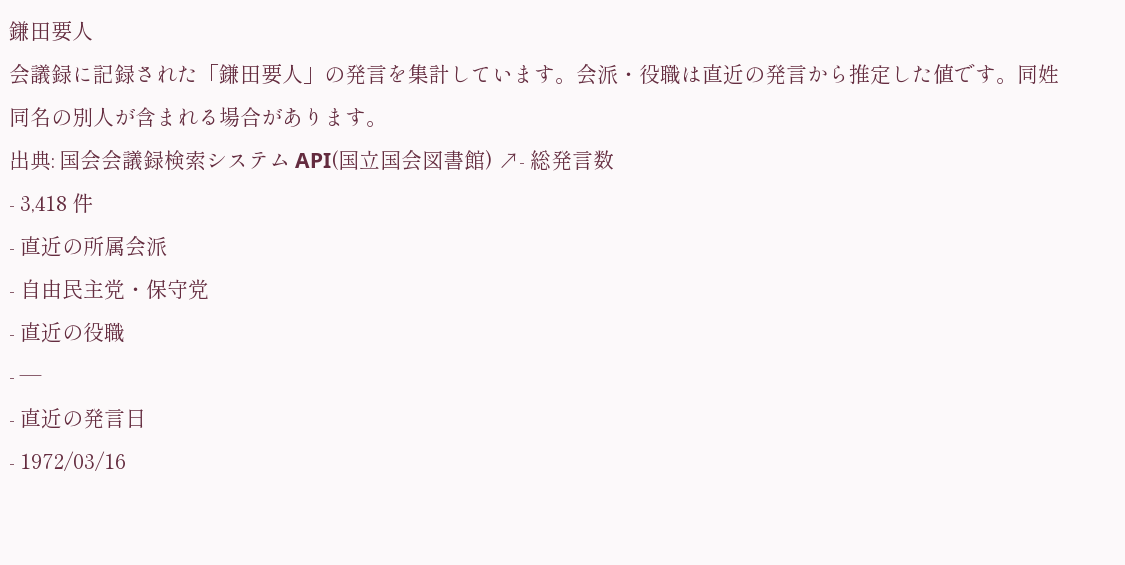鎌田要人
会議録に記録された「鎌田要人」の発言を集計しています。会派・役職は直近の発言から推定した値です。同姓同名の別人が含まれる場合があります。
出典: 国会会議録検索システム API(国立国会図書館) ↗- 総発言数
- 3,418 件
- 直近の所属会派
- 自由民主党・保守党
- 直近の役職
- —
- 直近の発言日
- 1972/03/16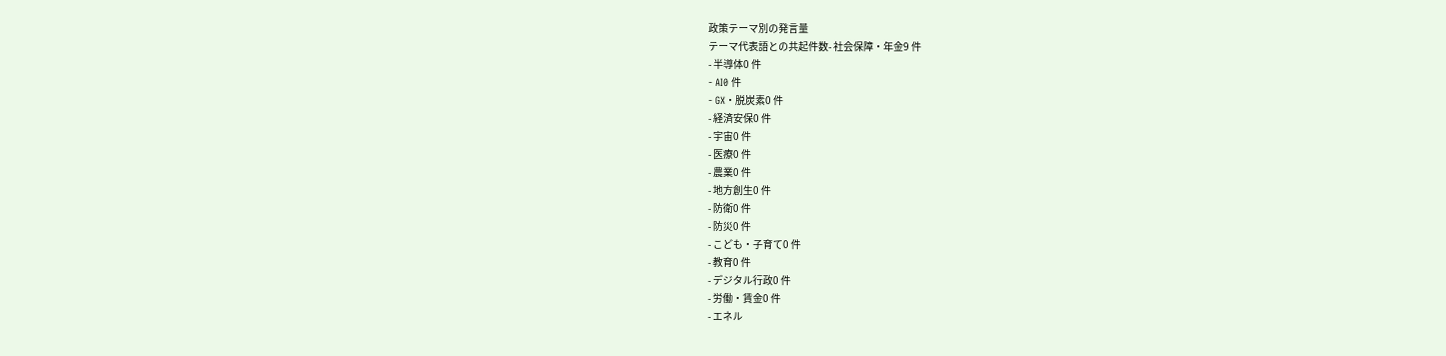政策テーマ別の発言量
テーマ代表語との共起件数- 社会保障・年金9 件
- 半導体0 件
- AI0 件
- GX・脱炭素0 件
- 経済安保0 件
- 宇宙0 件
- 医療0 件
- 農業0 件
- 地方創生0 件
- 防衛0 件
- 防災0 件
- こども・子育て0 件
- 教育0 件
- デジタル行政0 件
- 労働・賃金0 件
- エネル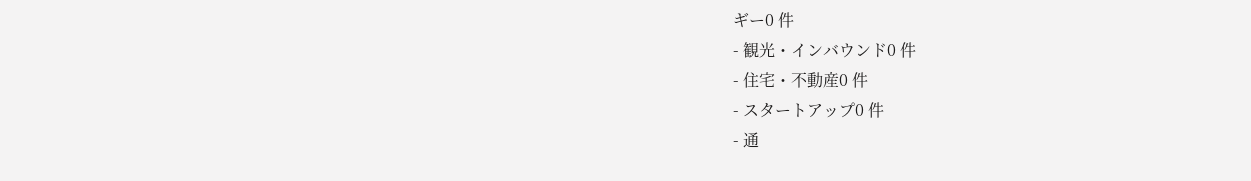ギー0 件
- 観光・インバウンド0 件
- 住宅・不動産0 件
- スタートアップ0 件
- 通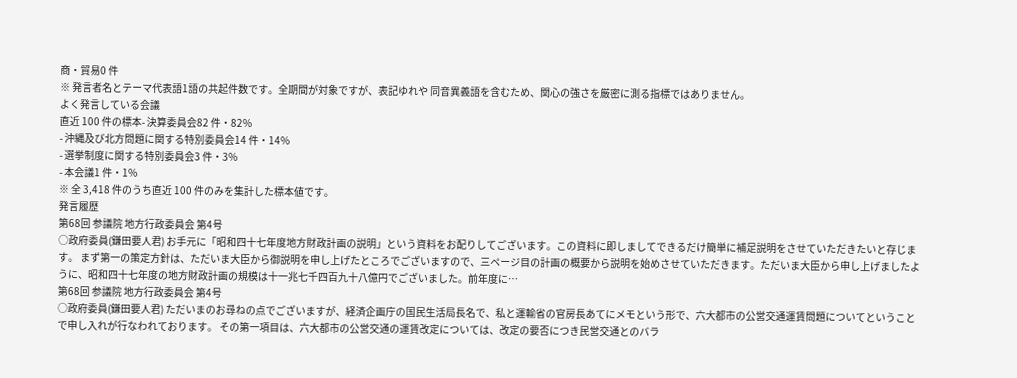商・貿易0 件
※ 発言者名とテーマ代表語1語の共起件数です。全期間が対象ですが、表記ゆれや 同音異義語を含むため、関心の強さを厳密に測る指標ではありません。
よく発言している会議
直近 100 件の標本- 決算委員会82 件・82%
- 沖縄及び北方問題に関する特別委員会14 件・14%
- 選挙制度に関する特別委員会3 件・3%
- 本会議1 件・1%
※ 全 3,418 件のうち直近 100 件のみを集計した標本値です。
発言履歴
第68回 参議院 地方行政委員会 第4号
○政府委員(鎌田要人君) お手元に「昭和四十七年度地方財政計画の説明」という資料をお配りしてございます。この資料に即しましてできるだけ簡単に補足説明をさせていただきたいと存じます。 まず第一の策定方針は、ただいま大臣から御説明を申し上げたところでございますので、三ページ目の計画の概要から説明を始めさせていただきます。ただいま大臣から申し上げましたように、昭和四十七年度の地方財政計画の規模は十一兆七千四百九十八億円でございました。前年度に…
第68回 参議院 地方行政委員会 第4号
○政府委員(鎌田要人君) ただいまのお尋ねの点でございますが、経済企画庁の国民生活局長名で、私と運輸省の官房長あてにメモという形で、六大都市の公営交通運賃問題についてということで申し入れが行なわれております。 その第一項目は、六大都市の公営交通の運賃改定については、改定の要否につき民営交通とのバラ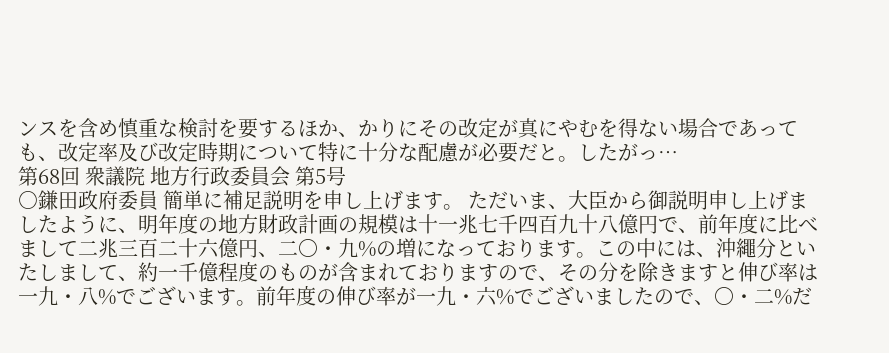ンスを含め慎重な検討を要するほか、かりにその改定が真にやむを得ない場合であっても、改定率及び改定時期について特に十分な配慮が必要だと。したがっ…
第68回 衆議院 地方行政委員会 第5号
○鎌田政府委員 簡単に補足説明を申し上げます。 ただいま、大臣から御説明申し上げましたように、明年度の地方財政計画の規模は十一兆七千四百九十八億円で、前年度に比べまして二兆三百二十六億円、二〇・九%の増になっております。この中には、沖繩分といたしまして、約一千億程度のものが含まれておりますので、その分を除きますと伸び率は一九・八%でございます。前年度の伸び率が一九・六%でございましたので、〇・二%だ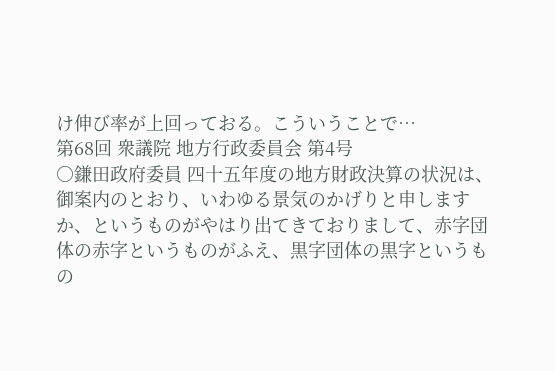け伸び率が上回っておる。こういうことで…
第68回 衆議院 地方行政委員会 第4号
○鎌田政府委員 四十五年度の地方財政決算の状況は、御案内のとおり、いわゆる景気のかげりと申しますか、というものがやはり出てきておりまして、赤字団体の赤字というものがふえ、黒字団体の黒字というもの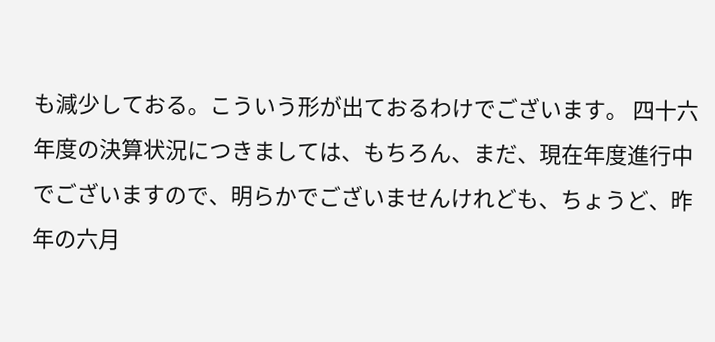も減少しておる。こういう形が出ておるわけでございます。 四十六年度の決算状況につきましては、もちろん、まだ、現在年度進行中でございますので、明らかでございませんけれども、ちょうど、昨年の六月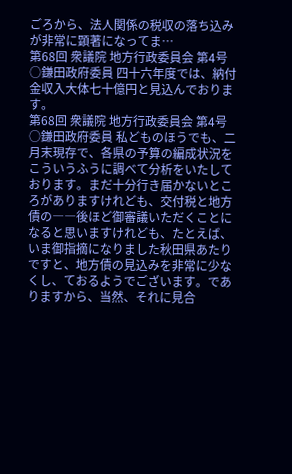ごろから、法人関係の税収の落ち込みが非常に顕著になってま…
第68回 衆議院 地方行政委員会 第4号
○鎌田政府委員 四十六年度では、納付金収入大体七十億円と見込んでおります。
第68回 衆議院 地方行政委員会 第4号
○鎌田政府委員 私どものほうでも、二月末現存で、各県の予算の編成状況をこういうふうに調べて分析をいたしております。まだ十分行き届かないところがありますけれども、交付税と地方債の――後ほど御審議いただくことになると思いますけれども、たとえば、いま御指摘になりました秋田県あたりですと、地方債の見込みを非常に少なくし、ておるようでございます。でありますから、当然、それに見合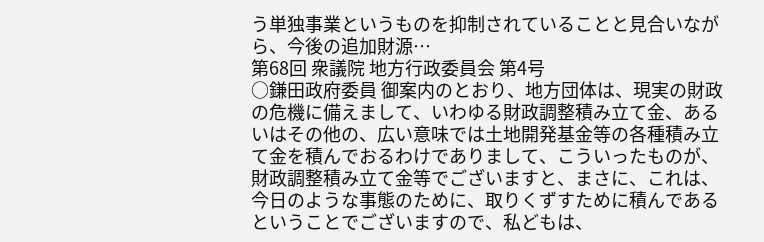う単独事業というものを抑制されていることと見合いながら、今後の追加財源…
第68回 衆議院 地方行政委員会 第4号
○鎌田政府委員 御案内のとおり、地方団体は、現実の財政の危機に備えまして、いわゆる財政調整積み立て金、あるいはその他の、広い意味では土地開発基金等の各種積み立て金を積んでおるわけでありまして、こういったものが、財政調整積み立て金等でございますと、まさに、これは、今日のような事態のために、取りくずすために積んであるということでございますので、私どもは、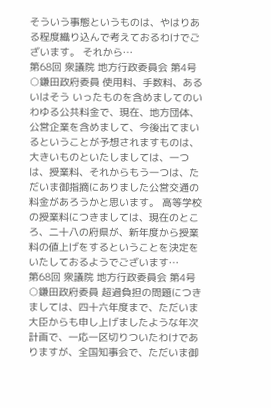そういう事態というものは、やはりある程度織り込んで考えておるわけでございます。 それから…
第68回 衆議院 地方行政委員会 第4号
○鎌田政府委員 使用料、手数料、あるいはそう いったものを含めましてのいわゆる公共料金で、現在、地方団体、公営企業を含めまして、今後出てまいるということが予想されますものは、大きいものといたしましては、一つは、授業料、それからもう一つは、ただいま御指摘にありました公営交通の料金があろうかと思います。 高等学校の授業料につきましては、現在のところ、二十八の府県が、新年度から授業料の値上げをするということを決定をいたしておるようでございます…
第68回 衆議院 地方行政委員会 第4号
○鎌田政府委員 超過負担の問題につきましては、四十六年度まで、ただいま大臣からも申し上げましたような年次計画で、一応一区切りついたわけでありますが、全国知事会で、ただいま御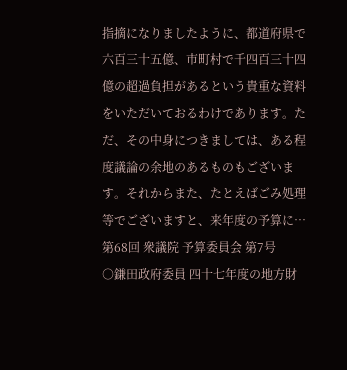指摘になりましたように、都道府県で六百三十五億、市町村で千四百三十四億の超過負担があるという貴重な資料をいただいておるわけであります。ただ、その中身につきましては、ある程度議論の余地のあるものもございます。それからまた、たとえばごみ処理等でございますと、来年度の予算に…
第68回 衆議院 予算委員会 第7号
○鎌田政府委員 四十七年度の地方財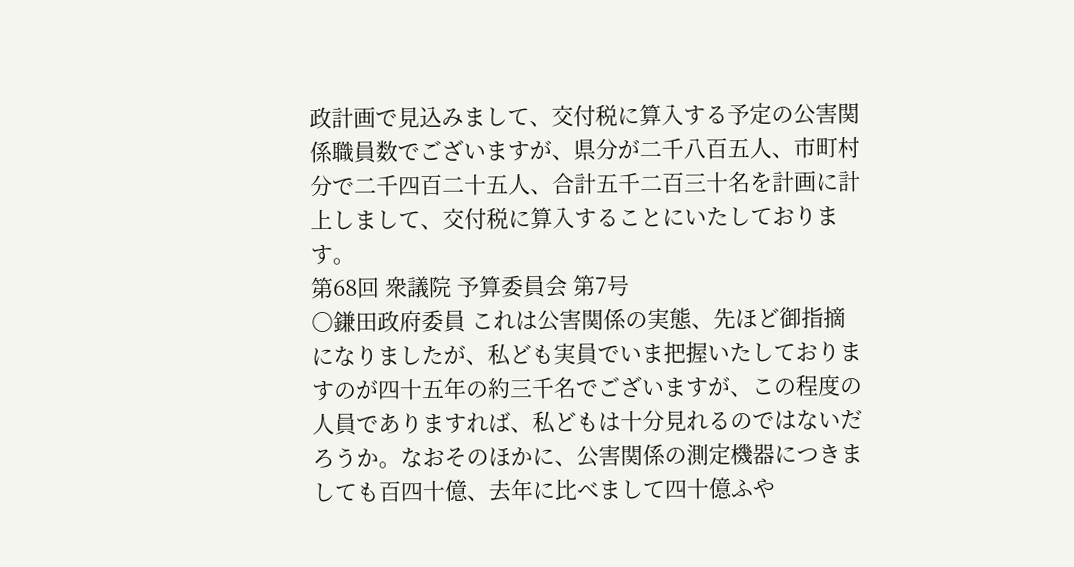政計画で見込みまして、交付税に算入する予定の公害関係職員数でございますが、県分が二千八百五人、市町村分で二千四百二十五人、合計五千二百三十名を計画に計上しまして、交付税に算入することにいたしております。
第68回 衆議院 予算委員会 第7号
○鎌田政府委員 これは公害関係の実態、先ほど御指摘になりましたが、私ども実員でいま把握いたしておりますのが四十五年の約三千名でございますが、この程度の人員でありますれば、私どもは十分見れるのではないだろうか。なおそのほかに、公害関係の測定機器につきましても百四十億、去年に比べまして四十億ふや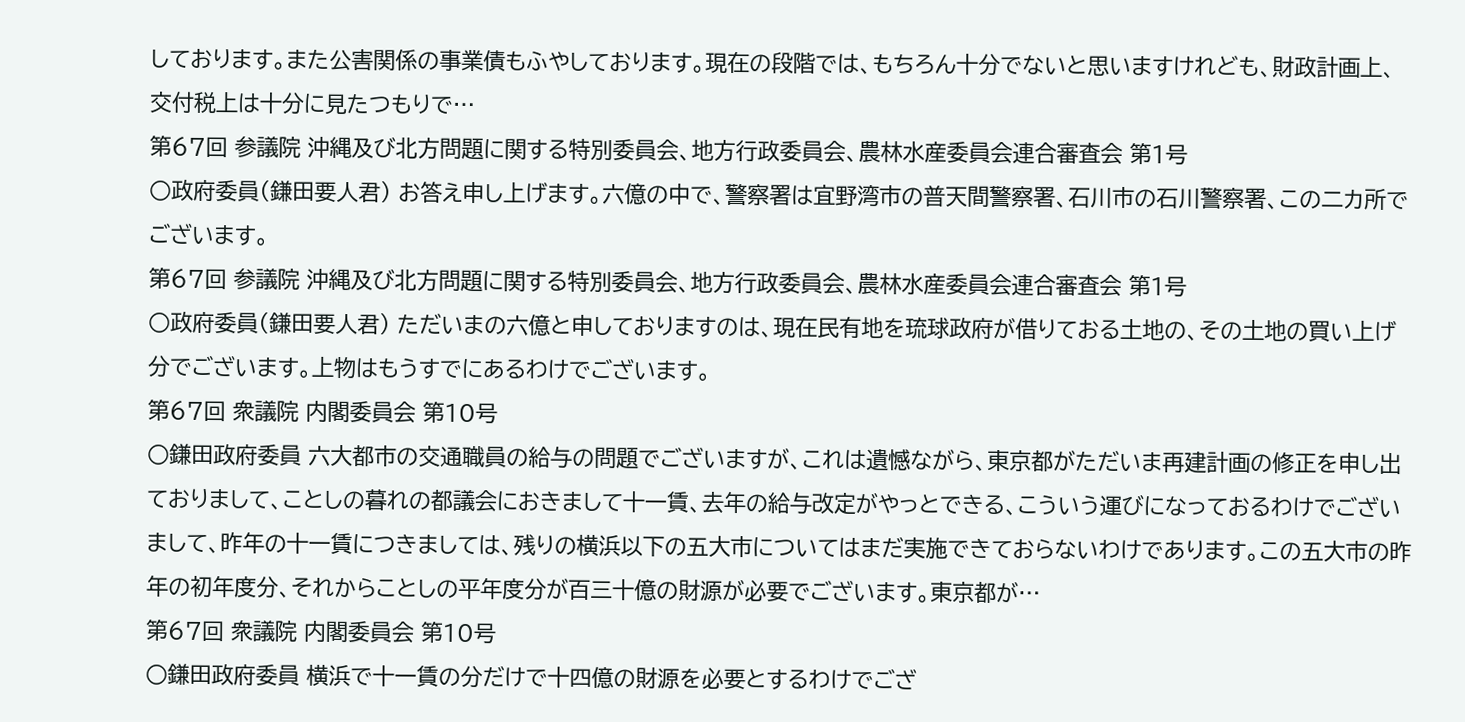しております。また公害関係の事業債もふやしております。現在の段階では、もちろん十分でないと思いますけれども、財政計画上、交付税上は十分に見たつもりで…
第67回 参議院 沖縄及び北方問題に関する特別委員会、地方行政委員会、農林水産委員会連合審査会 第1号
○政府委員(鎌田要人君) お答え申し上げます。六億の中で、警察署は宜野湾市の普天間警察署、石川市の石川警察署、この二カ所でございます。
第67回 参議院 沖縄及び北方問題に関する特別委員会、地方行政委員会、農林水産委員会連合審査会 第1号
○政府委員(鎌田要人君) ただいまの六億と申しておりますのは、現在民有地を琉球政府が借りておる土地の、その土地の買い上げ分でございます。上物はもうすでにあるわけでございます。
第67回 衆議院 内閣委員会 第10号
○鎌田政府委員 六大都市の交通職員の給与の問題でございますが、これは遺憾ながら、東京都がただいま再建計画の修正を申し出ておりまして、ことしの暮れの都議会におきまして十一賃、去年の給与改定がやっとできる、こういう運びになっておるわけでございまして、昨年の十一賃につきましては、残りの横浜以下の五大市についてはまだ実施できておらないわけであります。この五大市の昨年の初年度分、それからことしの平年度分が百三十億の財源が必要でございます。東京都が…
第67回 衆議院 内閣委員会 第10号
○鎌田政府委員 横浜で十一賃の分だけで十四億の財源を必要とするわけでござ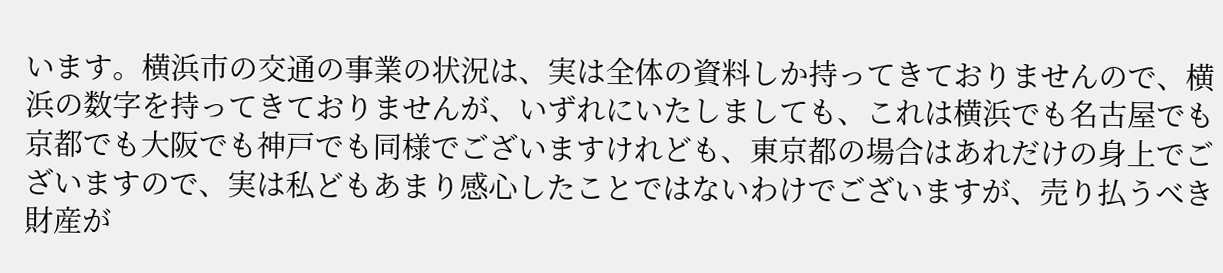います。横浜市の交通の事業の状況は、実は全体の資料しか持ってきておりませんので、横浜の数字を持ってきておりませんが、いずれにいたしましても、これは横浜でも名古屋でも京都でも大阪でも神戸でも同様でございますけれども、東京都の場合はあれだけの身上でございますので、実は私どもあまり感心したことではないわけでございますが、売り払うべき財産が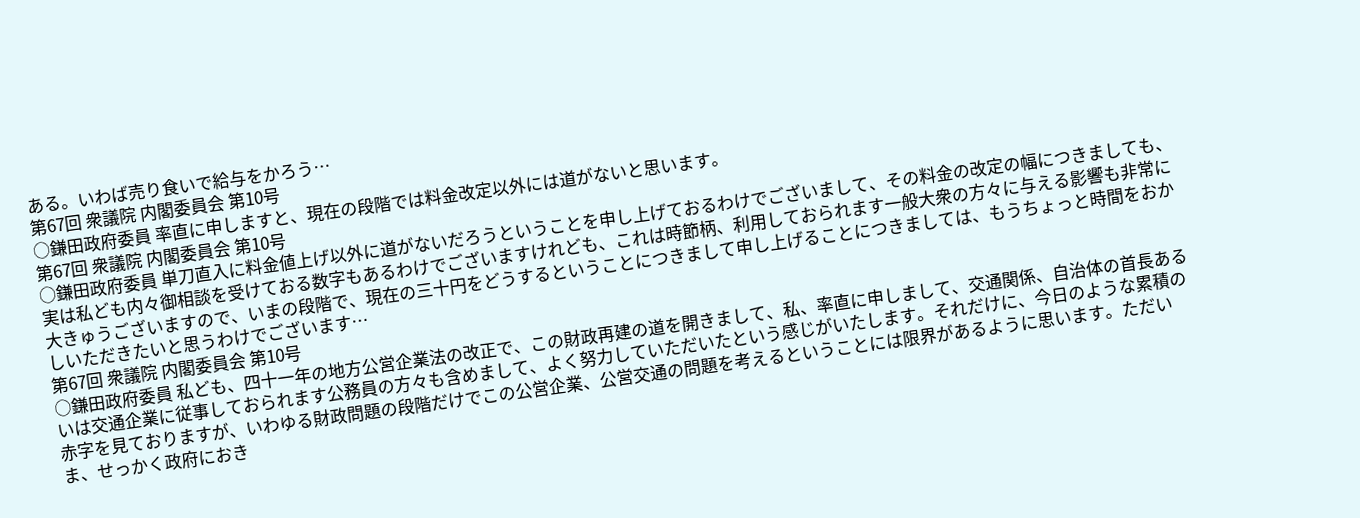ある。いわば売り食いで給与をかろう…
第67回 衆議院 内閣委員会 第10号
○鎌田政府委員 率直に申しますと、現在の段階では料金改定以外には道がないと思います。
第67回 衆議院 内閣委員会 第10号
○鎌田政府委員 単刀直入に料金値上げ以外に道がないだろうということを申し上げておるわけでございまして、その料金の改定の幅につきましても、実は私ども内々御相談を受けておる数字もあるわけでございますけれども、これは時節柄、利用しておられます一般大衆の方々に与える影響も非常に大きゅうございますので、いまの段階で、現在の三十円をどうするということにつきまして申し上げることにつきましては、もうちょっと時間をおかしいただきたいと思うわけでございます…
第67回 衆議院 内閣委員会 第10号
○鎌田政府委員 私ども、四十一年の地方公営企業法の改正で、この財政再建の道を開きまして、私、率直に申しまして、交通関係、自治体の首長あるいは交通企業に従事しておられます公務員の方々も含めまして、よく努力していただいたという感じがいたします。それだけに、今日のような累積の赤字を見ておりますが、いわゆる財政問題の段階だけでこの公営企業、公営交通の問題を考えるということには限界があるように思います。ただいま、せっかく政府におき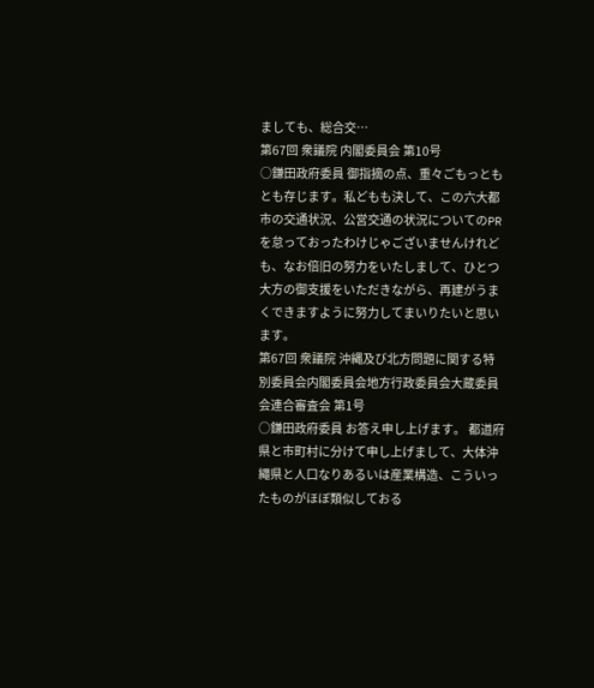ましても、総合交…
第67回 衆議院 内閣委員会 第10号
○鎌田政府委員 御指摘の点、重々ごもっともとも存じます。私どもも決して、この六大都市の交通状況、公営交通の状況についてのPRを怠っておったわけじゃございませんけれども、なお倍旧の努力をいたしまして、ひとつ大方の御支援をいただきながら、再建がうまくできますように努力してまいりたいと思います。
第67回 衆議院 沖縄及び北方問題に関する特別委員会内閣委員会地方行政委員会大蔵委員会連合審査会 第1号
○鎌田政府委員 お答え申し上げます。 都道府県と市町村に分けて申し上げまして、大体沖繩県と人口なりあるいは産業構造、こういったものがほぼ類似しておる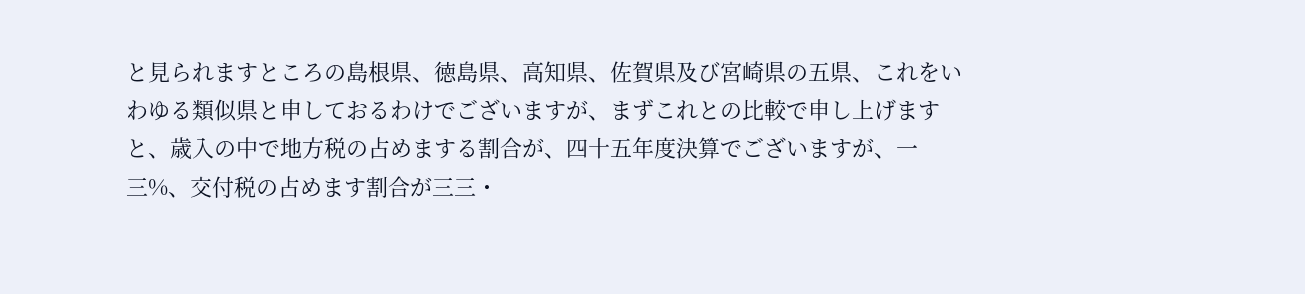と見られますところの島根県、徳島県、高知県、佐賀県及び宮崎県の五県、これをいわゆる類似県と申しておるわけでございますが、まずこれとの比較で申し上げますと、歳入の中で地方税の占めまする割合が、四十五年度決算でございますが、一三%、交付税の占めます割合が三三・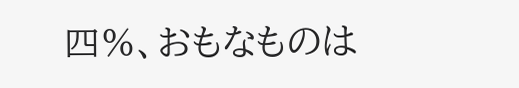四%、おもなものは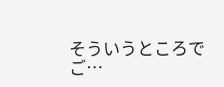そういうところでご…